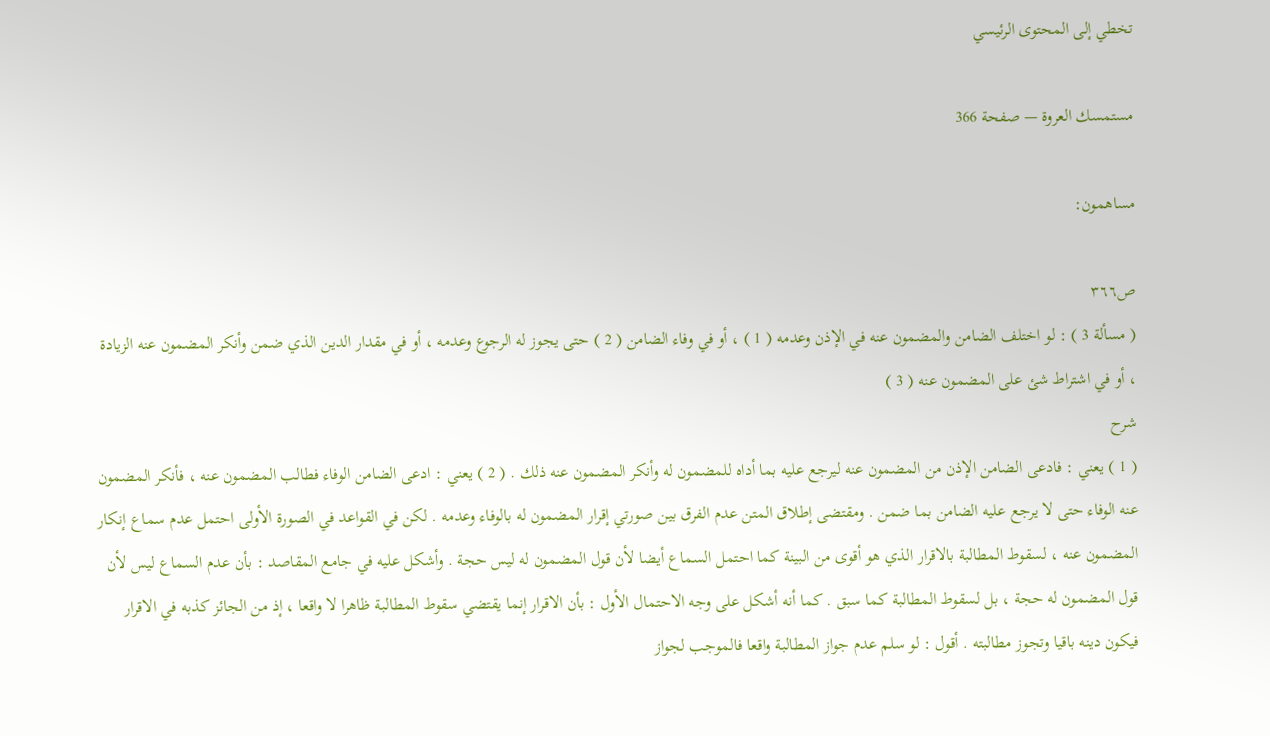تخطي إلى المحتوى الرئيسي

مستمسك العروة — صفحة 366

مساهمون:

ص٣٦٦
( مسألة 3 ) : لو اختلف الضامن والمضمون عنه في الإذن وعدمه ( 1 ) ، أو في وفاء الضامن ( 2 ) حتى يجوز له الرجوع وعدمه ، أو في مقدار الدين الذي ضمن وأنكر المضمون عنه الزيادة ، أو في اشتراط شئ على المضمون عنه ( 3 )
شرح
( 1 ) يعني : فادعى الضامن الإذن من المضمون عنه ليرجع عليه بما أداه للمضمون له وأنكر المضمون عنه ذلك . ( 2 ) يعني : ادعى الضامن الوفاء فطالب المضمون عنه ، فأنكر المضمون عنه الوفاء حتى لا يرجع عليه الضامن بما ضمن . ومقتضى إطلاق المتن عدم الفرق بين صورتي إقرار المضمون له بالوفاء وعدمه . لكن في القواعد في الصورة الأولى احتمل عدم سماع إنكار المضمون عنه ، لسقوط المطالبة بالاقرار الذي هو أقوى من البينة كما احتمل السماع أيضا لأن قول المضمون له ليس حجة . وأشكل عليه في جامع المقاصد : بأن عدم السماع ليس لأن قول المضمون له حجة ، بل لسقوط المطالبة كما سبق . كما أنه أشكل على وجه الاحتمال الأول : بأن الاقرار إنما يقتضي سقوط المطالبة ظاهرا لا واقعا ، إذ من الجائز كذبه في الاقرار فيكون دينه باقيا وتجوز مطالبته . أقول : لو سلم عدم جواز المطالبة واقعا فالموجب لجواز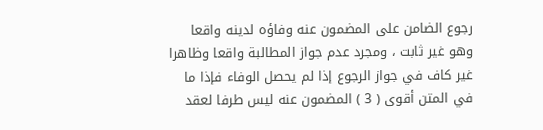رجوع الضامن على المضمون عنه وفاؤه لدينه واقعا وهو غير ثابت ، ومجرد عدم جواز المطالبة واقعا وظاهرا غير كاف في جواز الرجوع إذا لم يحصل الوفاء فإذا ما في المتن أقوى ( 3 ) المضمون عنه ليس طرفا لعقد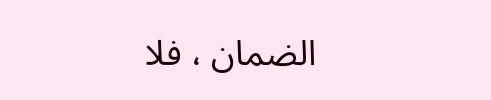الضمان ، فلا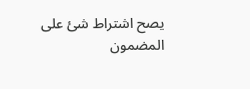يصح اشتراط شئ على المضمون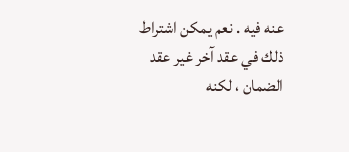عنه فيه . نعم يمكن اشتراط ذلك في عقد آخر غير عقد الضمان ، لكنه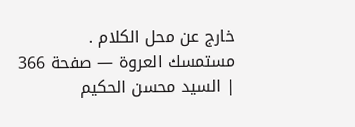خارج عن محل الكلام .
مستمسك العروة — صفحة 366 | السيد محسن الحكيم